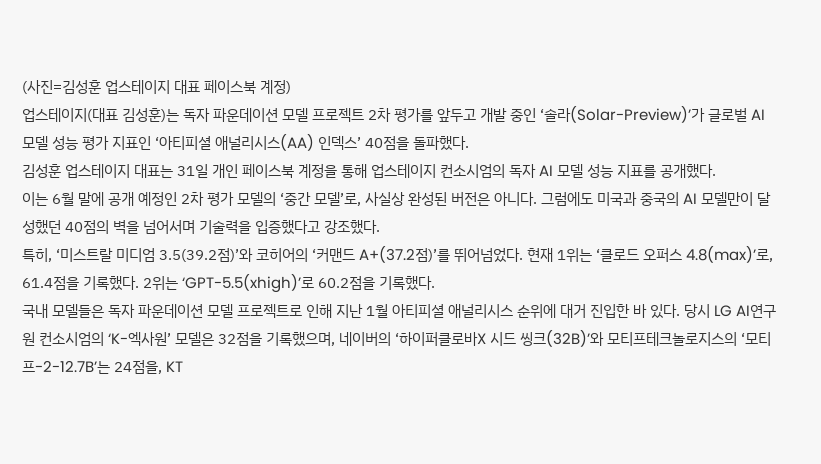(사진=김성훈 업스테이지 대표 페이스북 계정)
업스테이지(대표 김성훈)는 독자 파운데이션 모델 프로젝트 2차 평가를 앞두고 개발 중인 ‘솔라(Solar-Preview)’가 글로벌 AI 모델 성능 평가 지표인 ‘아티피셜 애널리시스(AA) 인덱스’ 40점을 돌파했다.
김성훈 업스테이지 대표는 31일 개인 페이스북 계정을 통해 업스테이지 컨소시엄의 독자 AI 모델 성능 지표를 공개했다.
이는 6월 말에 공개 예정인 2차 평가 모델의 ‘중간 모델’로, 사실상 완성된 버전은 아니다. 그럼에도 미국과 중국의 AI 모델만이 달성했던 40점의 벽을 넘어서며 기술력을 입증했다고 강조했다.
특히, ‘미스트랄 미디엄 3.5(39.2점)’와 코히어의 ‘커맨드 A+(37.2점)’를 뛰어넘었다. 현재 1위는 ‘클로드 오퍼스 4.8(max)’로, 61.4점을 기록했다. 2위는 ‘GPT-5.5(xhigh)’로 60.2점을 기록했다.
국내 모델들은 독자 파운데이션 모델 프로젝트로 인해 지난 1월 아티피셜 애널리시스 순위에 대거 진입한 바 있다. 당시 LG AI연구원 컨소시엄의 ‘K-엑사원’ 모델은 32점을 기록했으며, 네이버의 ‘하이퍼클로바X 시드 씽크(32B)’와 모티프테크놀로지스의 ‘모티프-2-12.7B’는 24점을, KT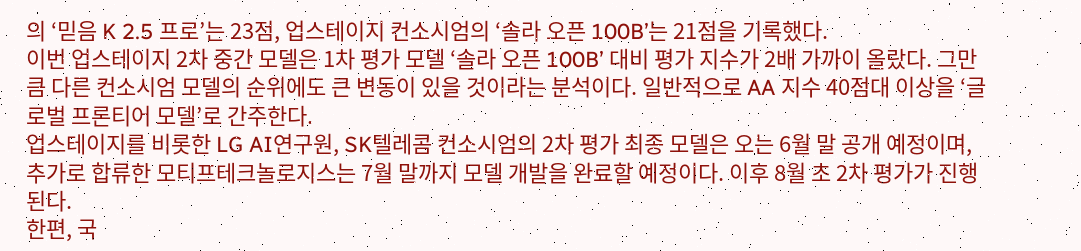의 ‘믿음 K 2.5 프로’는 23점, 업스테이지 컨소시엄의 ‘솔라 오픈 100B’는 21점을 기록했다.
이번 업스테이지 2차 중간 모델은 1차 평가 모델 ‘솔라 오픈 100B’ 대비 평가 지수가 2배 가까이 올랐다. 그만큼 다른 컨소시엄 모델의 순위에도 큰 변동이 있을 것이라는 분석이다. 일반적으로 AA 지수 40점대 이상을 ‘글로벌 프론티어 모델’로 간주한다.
업스테이지를 비롯한 LG AI연구원, SK텔레콤 컨소시엄의 2차 평가 최종 모델은 오는 6월 말 공개 예정이며, 추가로 합류한 모티프테크놀로지스는 7월 말까지 모델 개발을 완료할 예정이다. 이후 8월 초 2차 평가가 진행된다.
한편, 국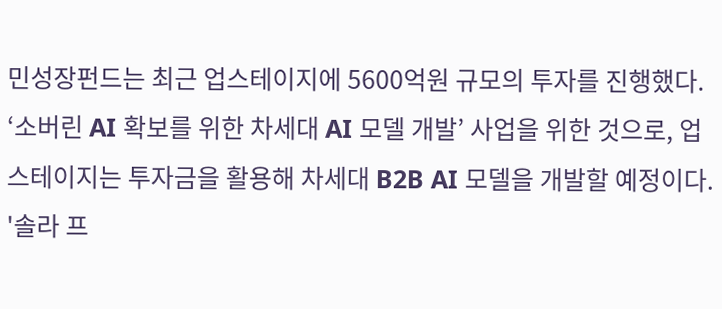민성장펀드는 최근 업스테이지에 5600억원 규모의 투자를 진행했다. ‘소버린 AI 확보를 위한 차세대 AI 모델 개발’ 사업을 위한 것으로, 업스테이지는 투자금을 활용해 차세대 B2B AI 모델을 개발할 예정이다. '솔라 프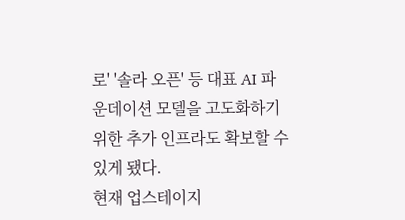로' '솔라 오픈' 등 대표 AI 파운데이션 모델을 고도화하기 위한 추가 인프라도 확보할 수 있게 됐다.
현재 업스테이지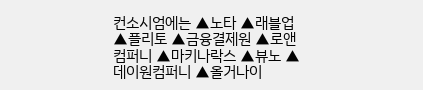컨소시엄에는 ▲노타 ▲래블업 ▲플리토 ▲금융결제원 ▲로앤컴퍼니 ▲마키나락스 ▲뷰노 ▲데이원컴퍼니 ▲올거나이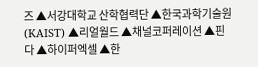즈 ▲서강대학교 산학협력단 ▲한국과학기술원(KAIST) ▲리얼월드 ▲채널코퍼레이션 ▲핀다 ▲하이퍼엑셀 ▲한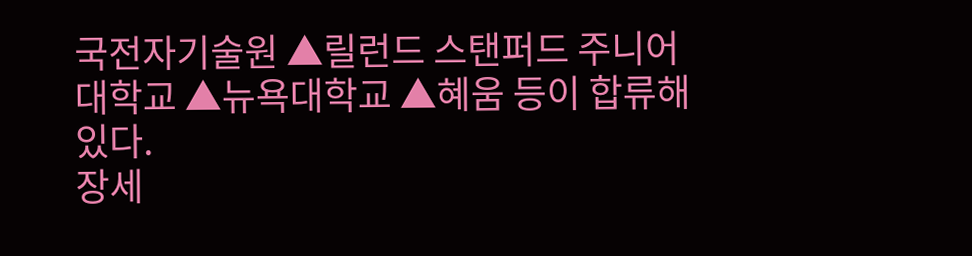국전자기술원 ▲릴런드 스탠퍼드 주니어 대학교 ▲뉴욕대학교 ▲혜움 등이 합류해 있다.
장세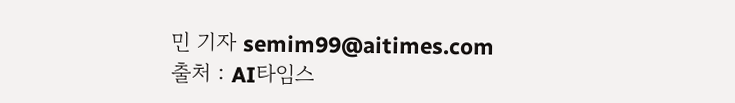민 기자 semim99@aitimes.com
출처 : AI타임스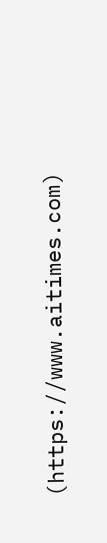(https://www.aitimes.com)